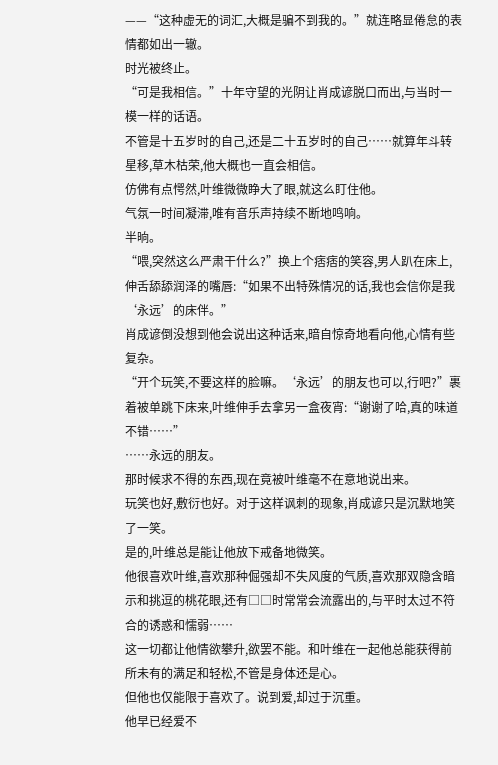——“这种虚无的词汇,大概是骗不到我的。”就连略显倦怠的表情都如出一辙。
时光被终止。
“可是我相信。”十年守望的光阴让肖成谚脱口而出,与当时一模一样的话语。
不管是十五岁时的自己,还是二十五岁时的自己……就算年斗转星移,草木枯荣,他大概也一直会相信。
仿佛有点愕然,叶维微微睁大了眼,就这么盯住他。
气氛一时间凝滞,唯有音乐声持续不断地鸣响。
半晌。
“喂,突然这么严肃干什么?”换上个痞痞的笑容,男人趴在床上,伸舌舔舔润泽的嘴唇:“如果不出特殊情况的话,我也会信你是我‘永远’的床伴。”
肖成谚倒没想到他会说出这种话来,暗自惊奇地看向他,心情有些复杂。
“开个玩笑,不要这样的脸嘛。‘永远’的朋友也可以,行吧?”裹着被单跳下床来,叶维伸手去拿另一盒夜宵:“谢谢了哈,真的味道不错……”
……永远的朋友。
那时候求不得的东西,现在竟被叶维毫不在意地说出来。
玩笑也好,敷衍也好。对于这样讽刺的现象,肖成谚只是沉默地笑了一笑。
是的,叶维总是能让他放下戒备地微笑。
他很喜欢叶维,喜欢那种倔强却不失风度的气质,喜欢那双隐含暗示和挑逗的桃花眼,还有□□时常常会流露出的,与平时太过不符合的诱惑和懦弱……
这一切都让他情欲攀升,欲罢不能。和叶维在一起他总能获得前所未有的满足和轻松,不管是身体还是心。
但他也仅能限于喜欢了。说到爱,却过于沉重。
他早已经爱不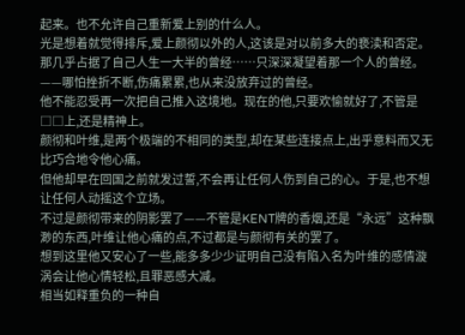起来。也不允许自己重新爱上别的什么人。
光是想着就觉得排斥,爱上颜彻以外的人,这该是对以前多大的亵渎和否定。
那几乎占据了自己人生一大半的曾经……只深深凝望着那一个人的曾经。
——哪怕挫折不断,伤痛累累,也从来没放弃过的曾经。
他不能忍受再一次把自己推入这境地。现在的他,只要欢愉就好了,不管是□□上,还是精神上。
颜彻和叶维,是两个极端的不相同的类型,却在某些连接点上,出乎意料而又无比巧合地令他心痛。
但他却早在回国之前就发过誓,不会再让任何人伤到自己的心。于是,也不想让任何人动摇这个立场。
不过是颜彻带来的阴影罢了——不管是KENT牌的香烟,还是“永远”这种飘渺的东西,叶维让他心痛的点,不过都是与颜彻有关的罢了。
想到这里他又安心了一些,能多多少少证明自己没有陷入名为叶维的感情漩涡会让他心情轻松,且罪恶感大减。
相当如释重负的一种自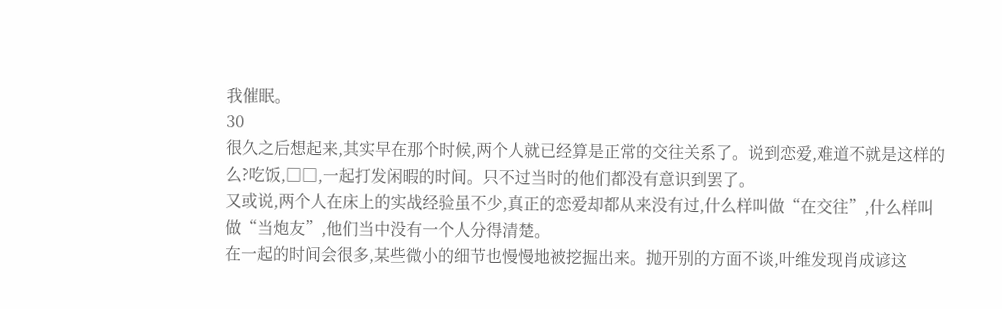我催眠。
30
很久之后想起来,其实早在那个时候,两个人就已经算是正常的交往关系了。说到恋爱,难道不就是这样的么?吃饭,□□,一起打发闲暇的时间。只不过当时的他们都没有意识到罢了。
又或说,两个人在床上的实战经验虽不少,真正的恋爱却都从来没有过,什么样叫做“在交往”,什么样叫做“当炮友”,他们当中没有一个人分得清楚。
在一起的时间会很多,某些微小的细节也慢慢地被挖掘出来。抛开别的方面不谈,叶维发现肖成谚这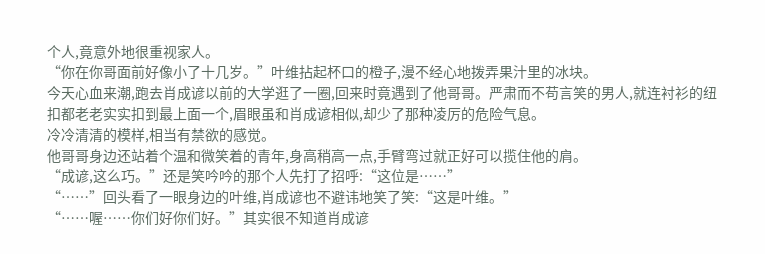个人,竟意外地很重视家人。
“你在你哥面前好像小了十几岁。”叶维拈起杯口的橙子,漫不经心地拨弄果汁里的冰块。
今天心血来潮,跑去肖成谚以前的大学逛了一圈,回来时竟遇到了他哥哥。严肃而不苟言笑的男人,就连衬衫的纽扣都老老实实扣到最上面一个,眉眼虽和肖成谚相似,却少了那种凌厉的危险气息。
冷冷清清的模样,相当有禁欲的感觉。
他哥哥身边还站着个温和微笑着的青年,身高稍高一点,手臂弯过就正好可以揽住他的肩。
“成谚,这么巧。”还是笑吟吟的那个人先打了招呼:“这位是……”
“……”回头看了一眼身边的叶维,肖成谚也不避讳地笑了笑:“这是叶维。”
“……喔……你们好你们好。”其实很不知道肖成谚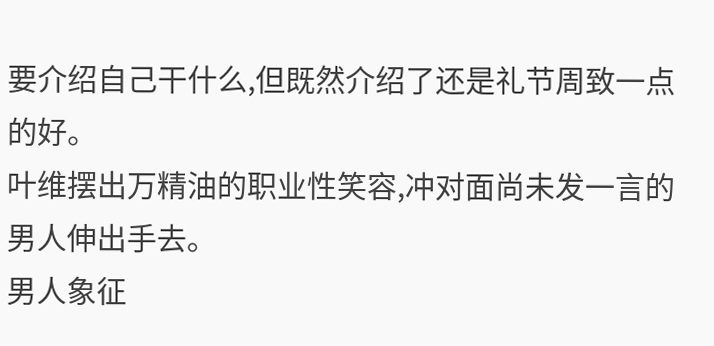要介绍自己干什么,但既然介绍了还是礼节周致一点的好。
叶维摆出万精油的职业性笑容,冲对面尚未发一言的男人伸出手去。
男人象征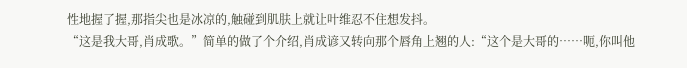性地握了握,那指尖也是冰凉的,触碰到肌肤上就让叶维忍不住想发抖。
“这是我大哥,肖成歌。”简单的做了个介绍,肖成谚又转向那个唇角上翘的人:“这个是大哥的……呃,你叫他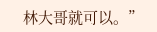林大哥就可以。”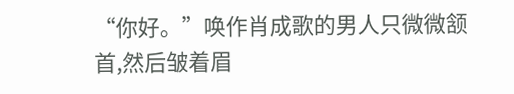“你好。”唤作肖成歌的男人只微微颔首,然后皱着眉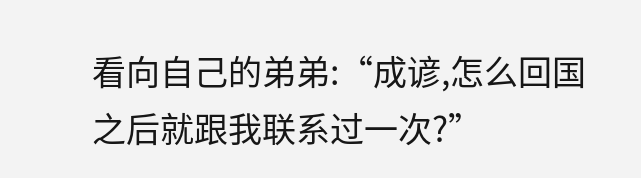看向自己的弟弟:“成谚,怎么回国之后就跟我联系过一次?”